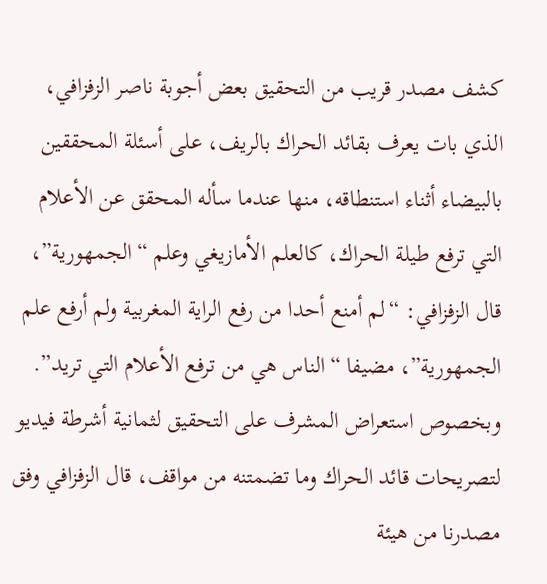كشف مصدر قريب من التحقيق بعض أجوبة ناصر الزفزافي، الذي بات يعرف بقائد الحراك بالريف، على أسئلة المحققين بالبيضاء أثناء استنطاقه، منها عندما سأله المحقق عن الأعلام التي ترفع طيلة الحراك، كالعلم الأمازيغي وعلم “الجمهورية”، قال الزفزافي: “لم أمنع أحدا من رفع الراية المغربية ولم أرفع علم الجمهورية”، مضيفا “الناس هي من ترفع الأعلام التي تريد”.
وبخصوص استعراض المشرف على التحقيق لثمانية أشرطة فيديو لتصريحات قائد الحراك وما تضمتنه من مواقف، قال الزفزافي وفق مصدرنا من هيئة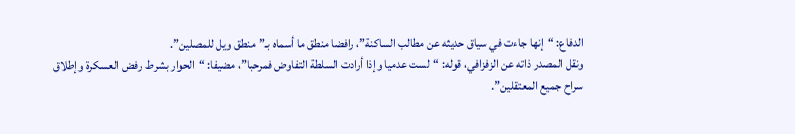الدفاع: “إنها جاءت في سياق حديثه عن مطالب الساكنة”، رافضا منطق ما أسماه بـ”منطق ويل للمصلين”.
ونقل المصدر ذاته عن الزفزافي، قوله: “لست عدميا وإذا أرادت السلطة التفاوض فمرحبا”، مضيفا: “الحوار بشرط رفض العسكرة وإطلاق سراح جميع المعتقلين”.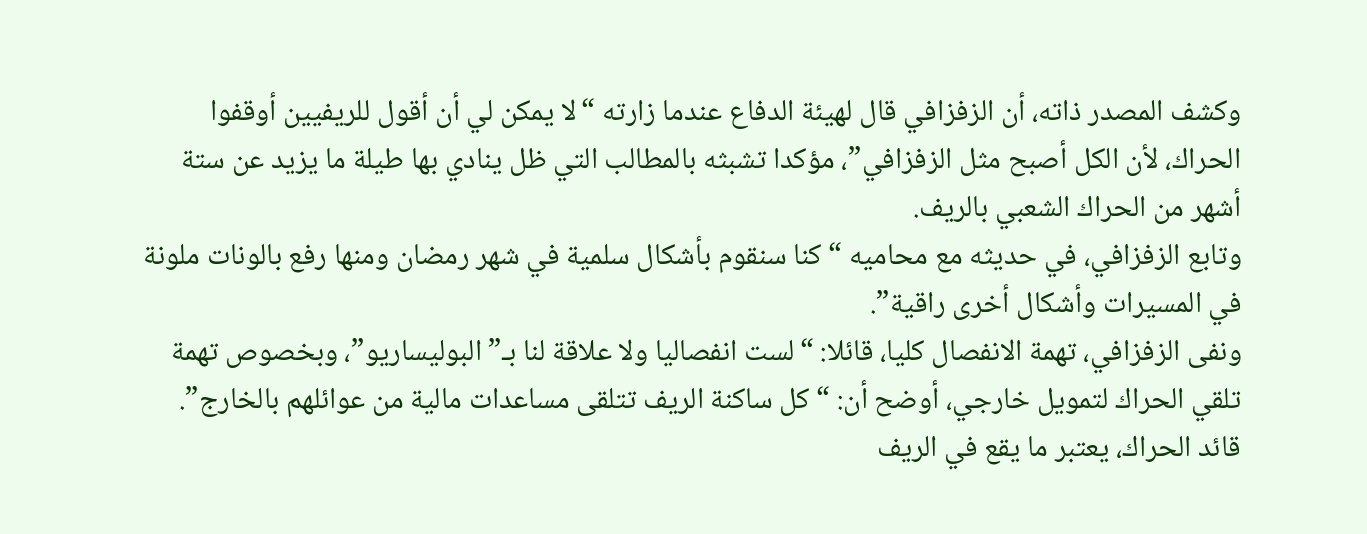وكشف المصدر ذاته، أن الزفزافي قال لهيئة الدفاع عندما زارته “لا يمكن لي أن أقول للريفيين أوقفوا الحراك، لأن الكل أصبح مثل الزفزافي”، مؤكدا تشبثه بالمطالب التي ظل ينادي بها طيلة ما يزيد عن ستة أشهر من الحراك الشعبي بالريف.
وتابع الزفزافي، في حديثه مع محاميه “كنا سنقوم بأشكال سلمية في شهر رمضان ومنها رفع بالونات ملونة في المسيرات وأشكال أخرى راقية”.
ونفى الزفزافي، تهمة الانفصال كليا، قائلا: “لست انفصاليا ولا علاقة لنا بـ”البوليساريو”، وبخصوص تهمة تلقي الحراك لتمويل خارجي، أوضح أن: “كل ساكنة الريف تتلقى مساعدات مالية من عوائلهم بالخارج”.
قائد الحراك، يعتبر ما يقع في الريف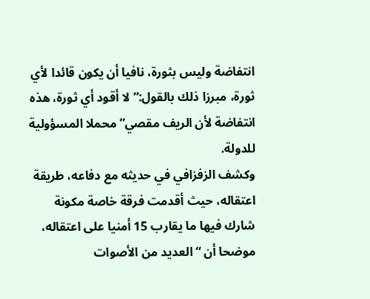انتفاضة وليس بثورة، نافيا أن يكون قائدا لأي ثورة، مبرزا ذلك بالقول:”لا أقود أي ثورة، هذه انتفاضة لأن الريف مقصي” محملا المسؤولية للدولة.
وكشف الزفزافي في حديثه مع دفاعه، طريقة اعتقاله، حيث أقدمت فرقة خاصة مكونة شارك فيها ما يقارب 15 أمنيا على اعتقاله، موضحا أن “العديد من الأصوات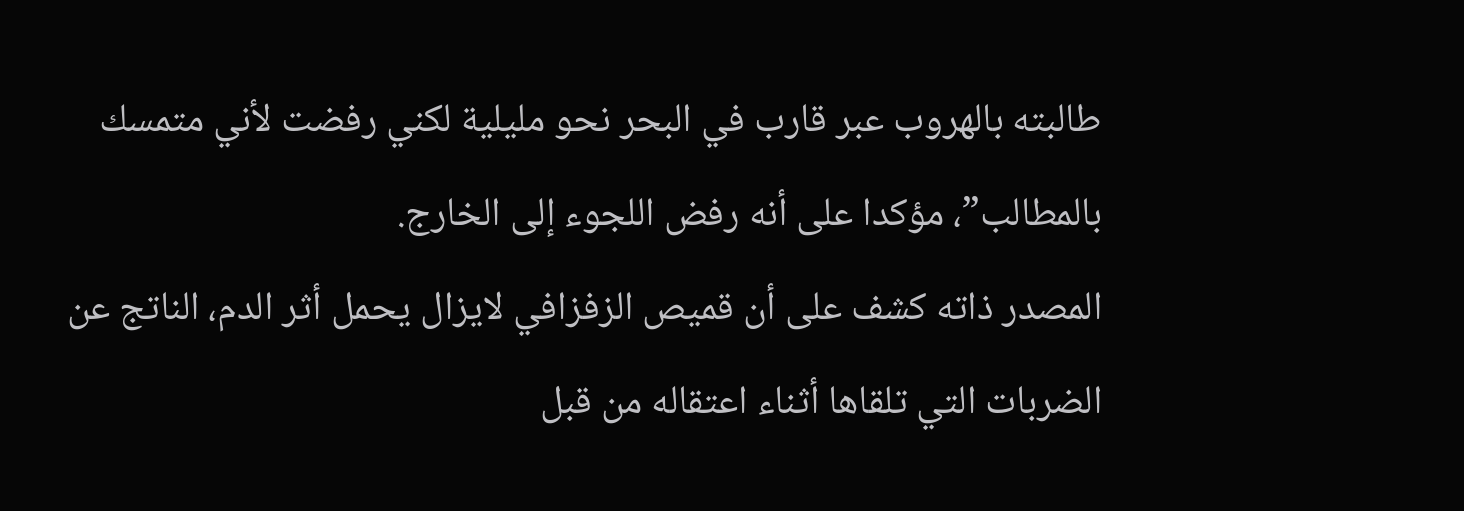طالبته بالهروب عبر قارب في البحر نحو مليلية لكني رفضت لأني متمسك بالمطالب”، مؤكدا على أنه رفض اللجوء إلى الخارج.
المصدر ذاته كشف على أن قميص الزفزافي لايزال يحمل أثر الدم، الناتج عن الضربات التي تلقاها أثناء اعتقاله من قبل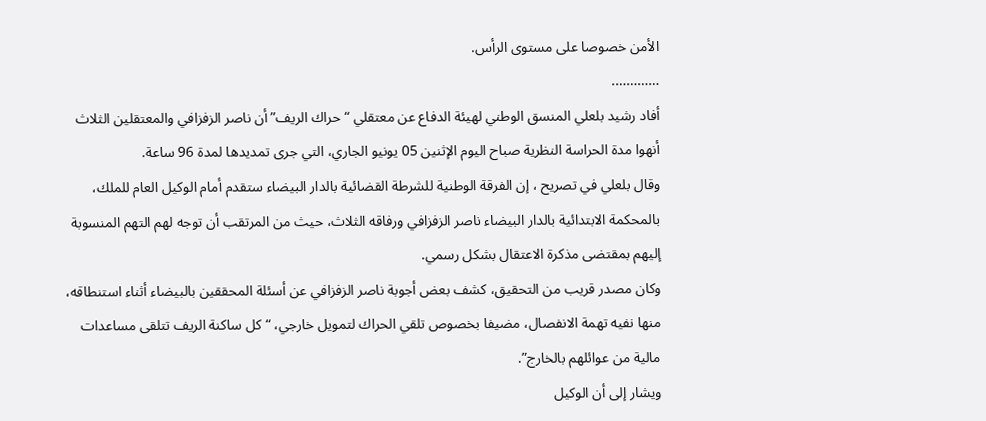الأمن خصوصا على مستوى الرأس.
………….
أفاد رشيد بلعلي المنسق الوطني لهيئة الدفاع عن معتقلي “حراك الريف” أن ناصر الزفزافي والمعتقلين الثلاث أنهوا مدة الحراسة النظرية صباح اليوم الإثنين 05 يونيو الجاري، التي جرى تمديدها لمدة 96 ساعة.
وقال بلعلي في تصريح ، إن الفرقة الوطنية للشرطة القضائية بالدار البيضاء ستقدم أمام الوكيل العام للملك، بالمحكمة الابتدائية بالدار البيضاء ناصر الزفزافي ورفاقه الثلاث، حيث من المرتقب أن توجه لهم التهم المنسوبة إليهم بمقتضى مذكرة الاعتقال بشكل رسمي.
وكان مصدر قريب من التحقيق، كشف بعض أجوبة ناصر الزفزافي عن أسئلة المحققين بالبيضاء أثناء استنطاقه، منها نفيه تهمة الانفصال، مضيفا بخصوص تلقي الحراك لتمويل خارجي، “كل ساكنة الريف تتلقى مساعدات مالية من عوائلهم بالخارج”.
ويشار إلى أن الوكيل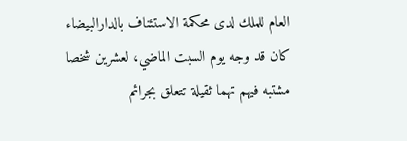العام للملك لدى محكمة الاستئناف بالدارالبيضاء كان قد وجه يوم السبت الماضي، لعشرين شخصا مشتبه فيهم تهما ثقيلة تتعلق بجرائم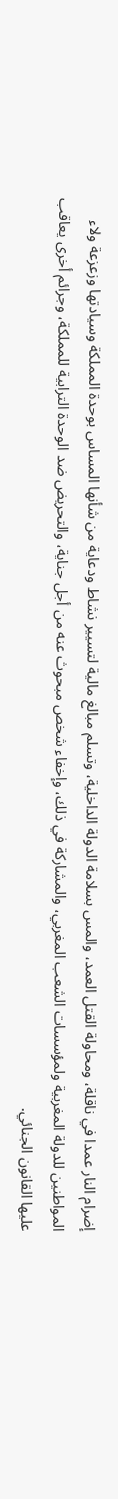إضرام النار عمدا في ناقلة، ومحاولة القتل العمد، والمس بسلامة الدولة الداخلية، وتسلم مبالغ مالية لتسيير نشاط ودعاية من شأنها المساس بوحدة المملكة وسيادتها وزعزعة ولاء المواطنين للدولة المغربية ولمؤسسات الشعب المغربي، والمشاركة في ذلك، وإخفاء شخص مبحوث عنه من أجل جناية، والتحريض ضد الوحدة الترابية للمملكة، وجرائم أخرى يعاقب عليها القانون الجنائي.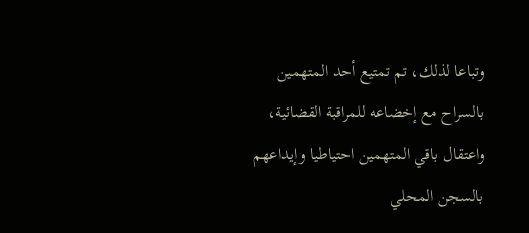وتباعا لذلك، تم تمتيع أحد المتهمين بالسراح مع إخضاعه للمراقبة القضائية، واعتقال باقي المتهمين احتياطيا وإيداعهم بالسجن المحلي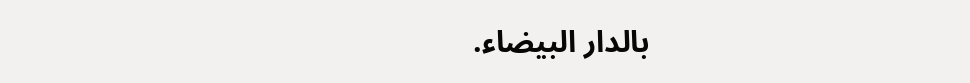بالدار البيضاء.